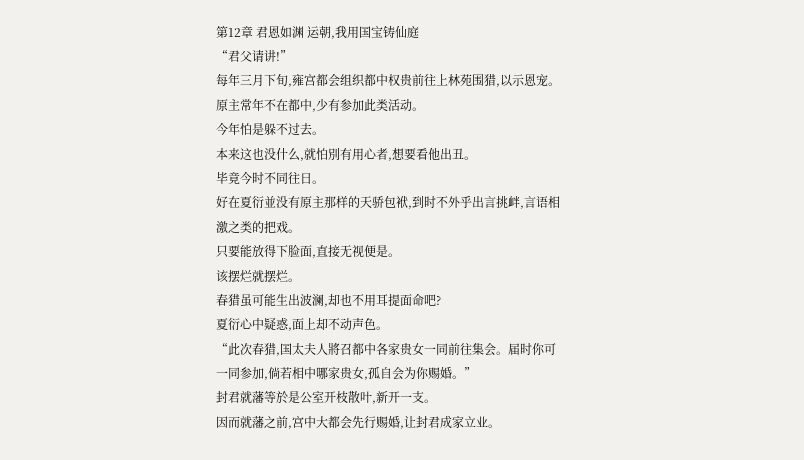第12章 君恩如渊 运朝,我用国宝铸仙庭
“君父请讲!”
每年三月下旬,雍宫都会组织都中权贵前往上林苑围猎,以示恩宠。
原主常年不在都中,少有参加此类活动。
今年怕是躲不过去。
本来这也没什么,就怕別有用心者,想要看他出丑。
毕竟今时不同往日。
好在夏衍並没有原主那样的天骄包袱,到时不外乎出言挑衅,言语相激之类的把戏。
只要能放得下脸面,直接无视便是。
该摆烂就摆烂。
春猎虽可能生出波澜,却也不用耳提面命吧?
夏衍心中疑惑,面上却不动声色。
“此次春猎,国太夫人將召都中各家贵女一同前往集会。届时你可一同参加,倘若相中哪家贵女,孤自会为你赐婚。”
封君就藩等於是公室开枝散叶,新开一支。
因而就藩之前,宫中大都会先行赐婚,让封君成家立业。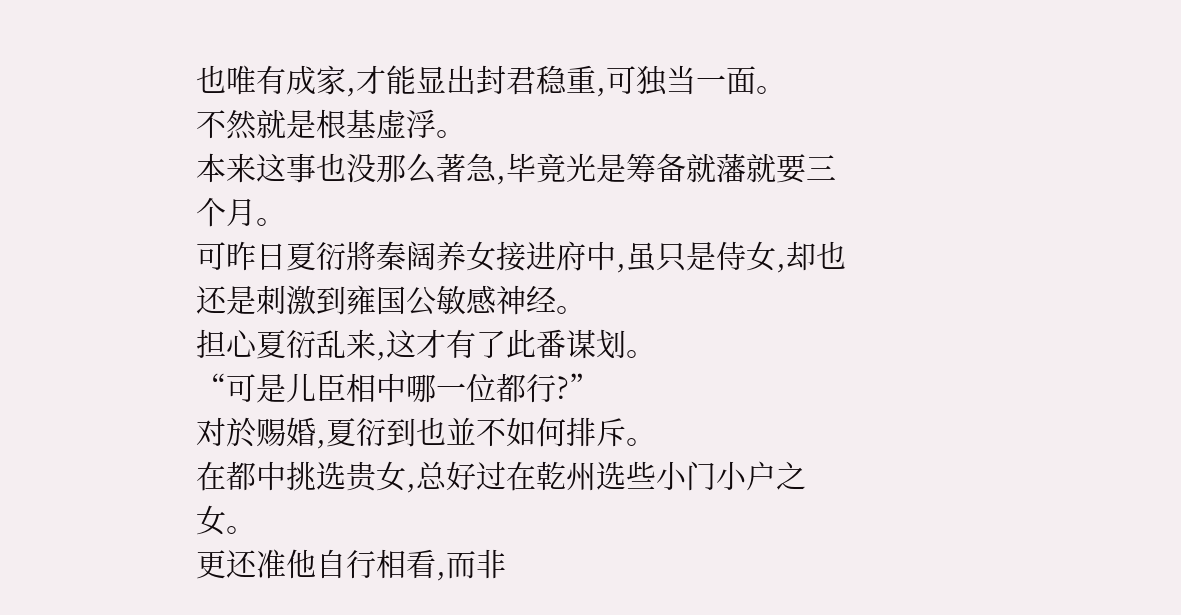也唯有成家,才能显出封君稳重,可独当一面。
不然就是根基虚浮。
本来这事也没那么著急,毕竟光是筹备就藩就要三个月。
可昨日夏衍將秦阔养女接进府中,虽只是侍女,却也还是刺激到雍国公敏感神经。
担心夏衍乱来,这才有了此番谋划。
“可是儿臣相中哪一位都行?”
对於赐婚,夏衍到也並不如何排斥。
在都中挑选贵女,总好过在乾州选些小门小户之女。
更还准他自行相看,而非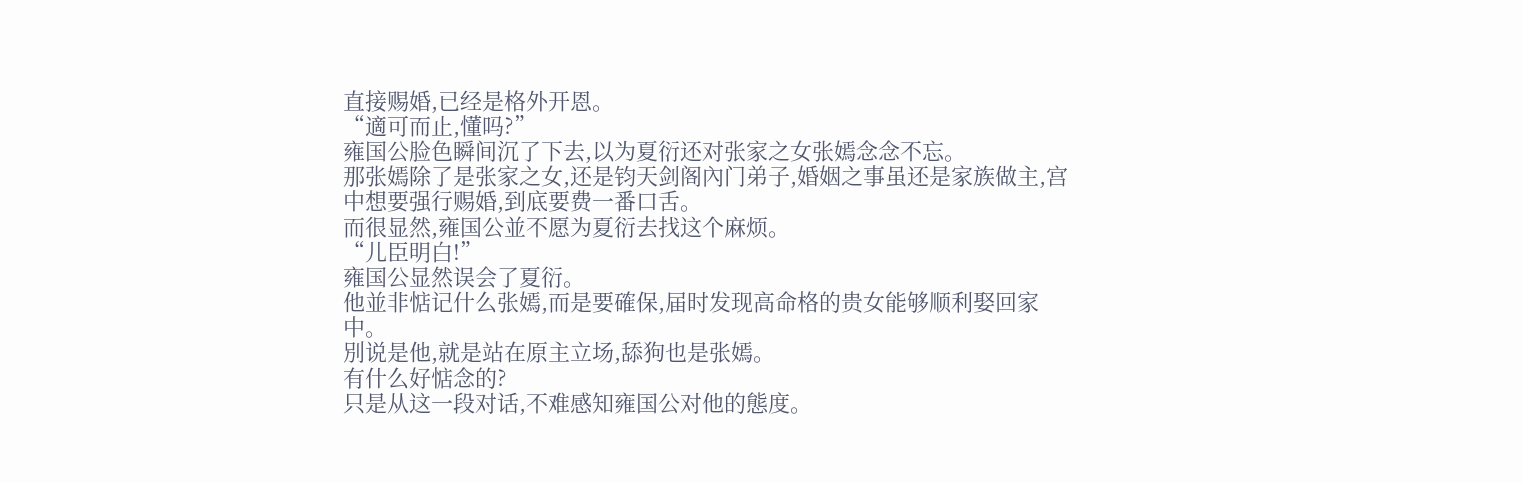直接赐婚,已经是格外开恩。
“適可而止,懂吗?”
雍国公脸色瞬间沉了下去,以为夏衍还对张家之女张嫣念念不忘。
那张嫣除了是张家之女,还是钧天剑阁內门弟子,婚姻之事虽还是家族做主,宫中想要强行赐婚,到底要费一番口舌。
而很显然,雍国公並不愿为夏衍去找这个麻烦。
“儿臣明白!”
雍国公显然误会了夏衍。
他並非惦记什么张嫣,而是要確保,届时发现高命格的贵女能够顺利娶回家中。
別说是他,就是站在原主立场,舔狗也是张嫣。
有什么好惦念的?
只是从这一段对话,不难感知雍国公对他的態度。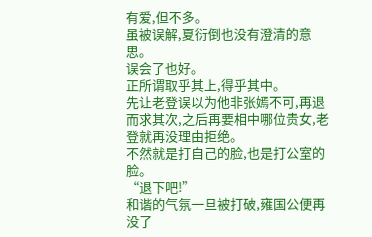有爱,但不多。
虽被误解,夏衍倒也没有澄清的意思。
误会了也好。
正所谓取乎其上,得乎其中。
先让老登误以为他非张嫣不可,再退而求其次,之后再要相中哪位贵女,老登就再没理由拒绝。
不然就是打自己的脸,也是打公室的脸。
“退下吧!”
和谐的气氛一旦被打破,雍国公便再没了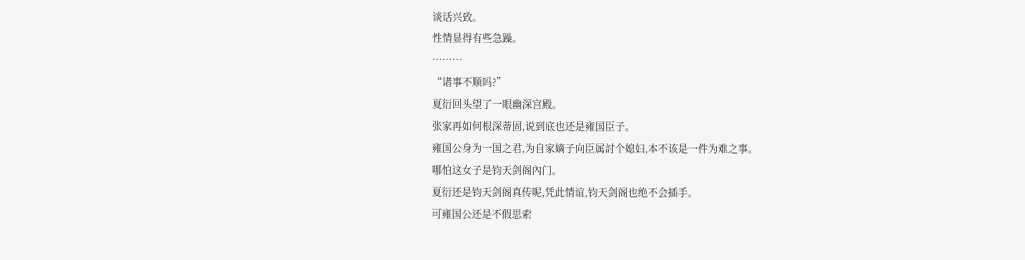谈话兴致。
性情显得有些急躁。
………
“诸事不顺吗?”
夏衍回头望了一眼幽深宫殿。
张家再如何根深蒂固,说到底也还是雍国臣子。
雍国公身为一国之君,为自家嫡子向臣属討个媳妇,本不该是一件为难之事。
哪怕这女子是钧天剑阁內门。
夏衍还是钧天剑阁真传呢,凭此情谊,钧天剑阁也绝不会插手。
可雍国公还是不假思索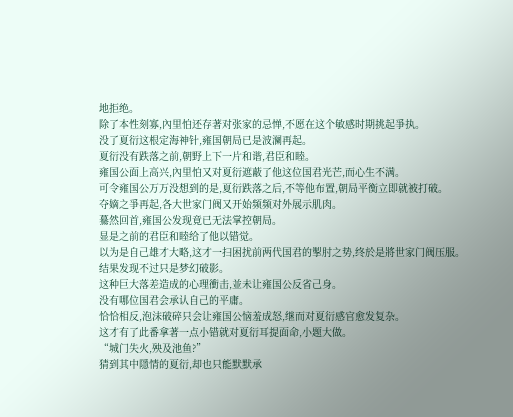地拒绝。
除了本性刻寡,內里怕还存著对张家的忌惮,不愿在这个敏感时期挑起爭执。
没了夏衍这根定海神针,雍国朝局已是波澜再起。
夏衍没有跌落之前,朝野上下一片和谐,君臣和睦。
雍国公面上高兴,內里怕又对夏衍遮蔽了他这位国君光芒,而心生不满。
可令雍国公万万没想到的是,夏衍跌落之后,不等他布置,朝局平衡立即就被打破。
夺嫡之爭再起,各大世家门阀又开始频频对外展示肌肉。
驀然回首,雍国公发现竟已无法掌控朝局。
显是之前的君臣和睦给了他以错觉。
以为是自己雄才大略,这才一扫困扰前两代国君的掣肘之势,终於是將世家门阀压服。
结果发现不过只是梦幻破影。
这种巨大落差造成的心理衝击,並未让雍国公反省己身。
没有哪位国君会承认自己的平庸。
恰恰相反,泡沫破碎只会让雍国公恼羞成怒,继而对夏衍感官愈发复杂。
这才有了此番拿著一点小错就对夏衍耳提面命,小题大做。
“城门失火,殃及池鱼?”
猜到其中隱情的夏衍,却也只能默默承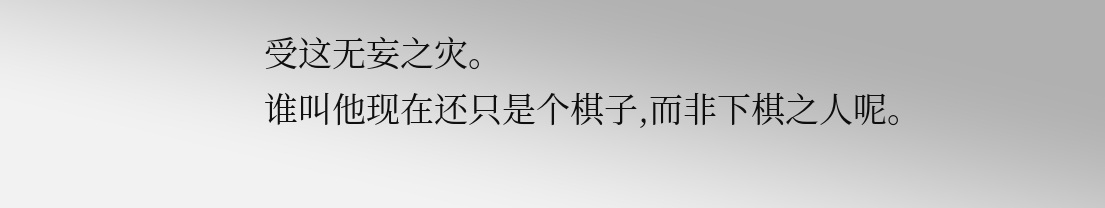受这无妄之灾。
谁叫他现在还只是个棋子,而非下棋之人呢。